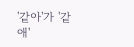'같아'가 '같애'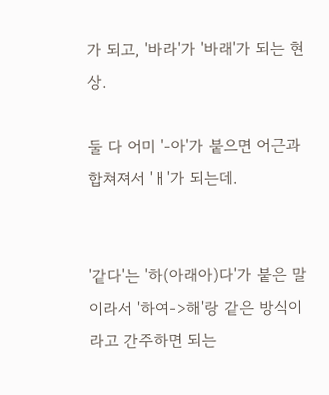가 되고, '바라'가 '바래'가 되는 현상.

둘 다 어미 '-아'가 붙으면 어근과 합쳐져서 'ㅐ'가 되는데.


'같다'는 '하(아래아)다'가 붙은 말이라서 '하여->해'랑 같은 방식이라고 간주하면 되는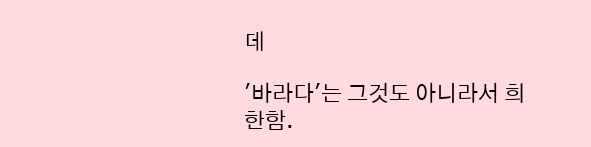데

'바라다'는 그것도 아니라서 희한함.